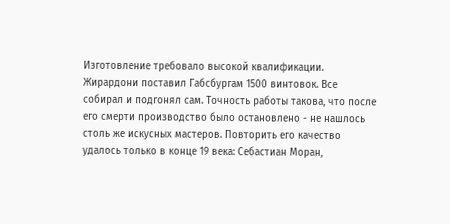Изготовление требовало высокой квалификации. Жирардони поставил Габсбургам 1500 винтовок. Все собирал и подгонял сам. Точность работы такова, что после его смерти производство было остановлено - не нашлось столь же искусных мастеров. Повторить его качество удалось только в конце 19 века: Себастиан Моран,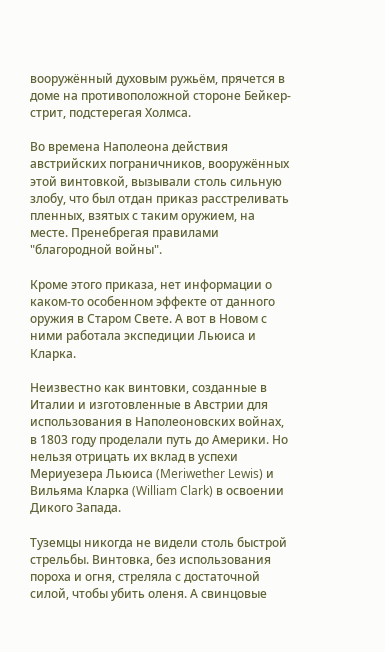вооружённый духовым ружьём, прячется в доме на противоположной стороне Бейкер-стрит, подстерегая Холмса.

Во времена Наполеона действия австрийских пограничников, вооружённых этой винтовкой, вызывали столь сильную злобу, что был отдан приказ расстреливать пленных, взятых с таким оружием, на месте. Пренебрегая правилами "благородной войны".

Кроме этого приказа, нет информации о каком-то особенном эффекте от данного оружия в Старом Свете. А вот в Новом с ними работала экспедиции Льюиса и Кларка.

Неизвестно как винтовки, созданные в Италии и изготовленные в Австрии для использования в Наполеоновских войнах, в 1803 году проделали путь до Америки. Но нельзя отрицать их вклад в успехи Мериуезера Льюиса (Meriwether Lewis) и Вильяма Кларка (William Clark) в освоении Дикого Запада.

Туземцы никогда не видели столь быстрой стрельбы. Винтовка, без использования пороха и огня, стреляла с достаточной силой, чтобы убить оленя. А свинцовые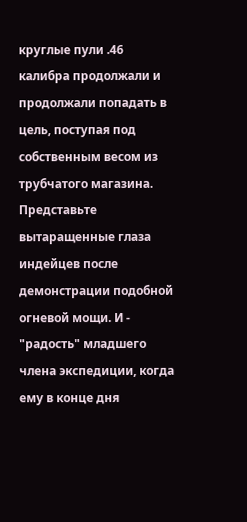круглые пули .46 калибра продолжали и продолжали попадать в цель, поступая под собственным весом из трубчатого магазина. Представьте вытаращенные глаза индейцев после демонстрации подобной огневой мощи. И - "радость" младшего члена экспедиции, когда ему в конце дня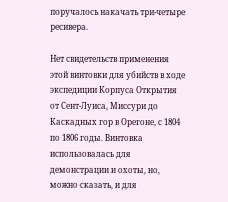поручалось накачать три-четыре ресивера.

Нет свидетельств применения этой винтовки для убийств в ходе экспедиции Корпуса Открытия от Сент-Луиса, Миссури до Каскадных гор в Орегоне, с 1804 по 1806 годы. Винтовка использовалась для демонстрации и охоты, но, можно сказать, и для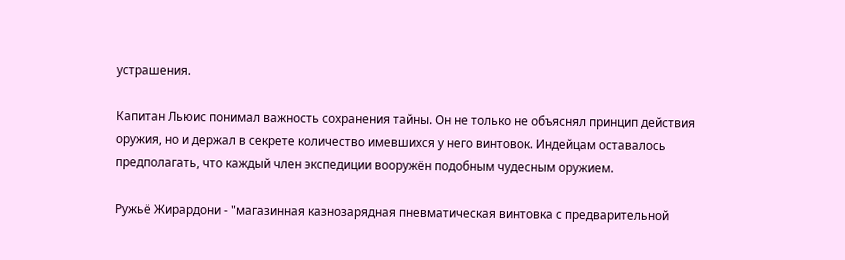устрашения.

Капитан Льюис понимал важность сохранения тайны. Он не только не объяснял принцип действия оружия, но и держал в секрете количество имевшихся у него винтовок. Индейцам оставалось предполагать, что каждый член экспедиции вооружён подобным чудесным оружием.

Ружьё Жирардони - "магазинная казнозарядная пневматическая винтовка с предварительной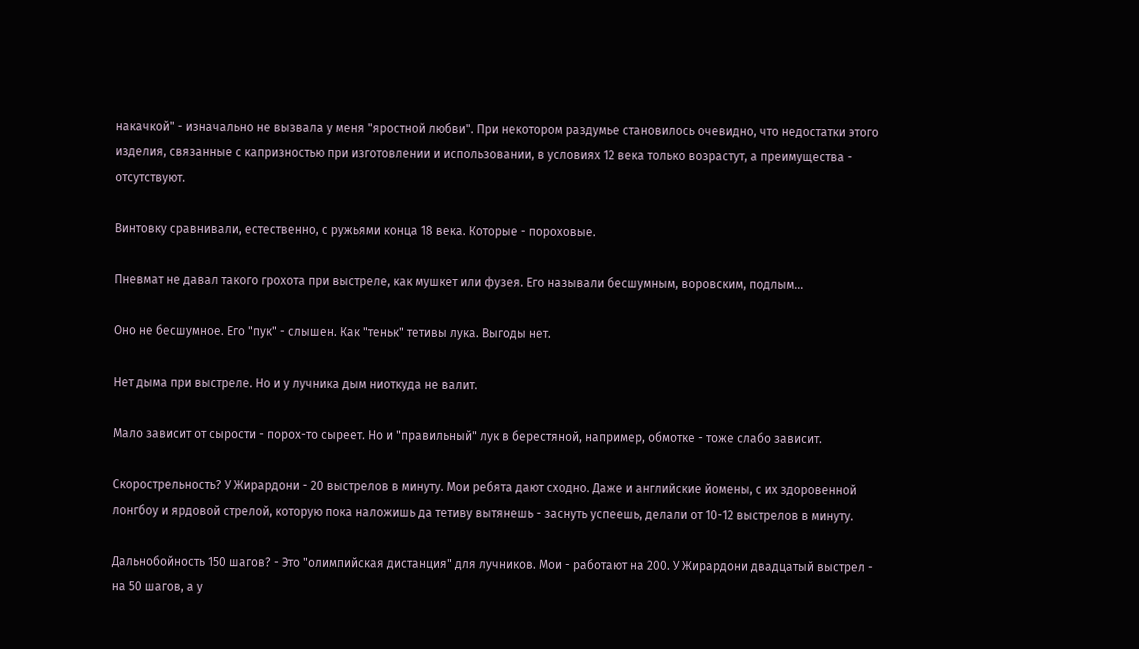накачкой" - изначально не вызвала у меня "яростной любви". При некотором раздумье становилось очевидно, что недостатки этого изделия, связанные с капризностью при изготовлении и использовании, в условиях 12 века только возрастут, а преимущества - отсутствуют.

Винтовку сравнивали, естественно, с ружьями конца 18 века. Которые - пороховые.

Пневмат не давал такого грохота при выстреле, как мушкет или фузея. Его называли бесшумным, воровским, подлым...

Оно не бесшумное. Его "пук" - слышен. Как "теньк" тетивы лука. Выгоды нет.

Нет дыма при выстреле. Но и у лучника дым ниоткуда не валит.

Мало зависит от сырости - порох-то сыреет. Но и "правильный" лук в берестяной, например, обмотке - тоже слабо зависит.

Скорострельность? У Жирардони - 20 выстрелов в минуту. Мои ребята дают сходно. Даже и английские йомены, с их здоровенной лонгбоу и ярдовой стрелой, которую пока наложишь да тетиву вытянешь - заснуть успеешь, делали от 10-12 выстрелов в минуту.

Дальнобойность 150 шагов? - Это "олимпийская дистанция" для лучников. Мои - работают на 200. У Жирардони двадцатый выстрел - на 50 шагов, а у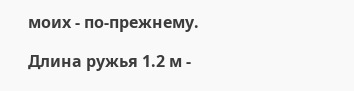моих - по-прежнему.

Длина ружья 1.2 м -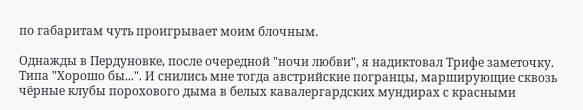по габаритам чуть проигрывает моим блочным.

Однажды в Пердуновке, после очередной "ночи любви", я надиктовал Трифе заметочку. Типа "Хорошо бы...". И снились мне тогда австрийские погранцы, марширующие сквозь чёрные клубы порохового дыма в белых кавалергардских мундирах с красными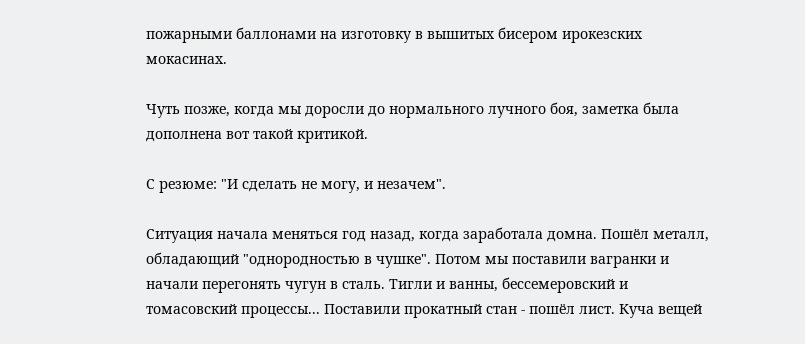пожарными баллонами на изготовку в вышитых бисером ирокезских мокасинах.

Чуть позже, когда мы доросли до нормального лучного боя, заметка была дополнена вот такой критикой.

С резюме: "И сделать не могу, и незачем".

Ситуация начала меняться год назад, когда заработала домна. Пошёл металл, обладающий "однородностью в чушке". Потом мы поставили вагранки и начали перегонять чугун в сталь. Тигли и ванны, бессемеровский и томасовский процессы... Поставили прокатный стан - пошёл лист. Куча вещей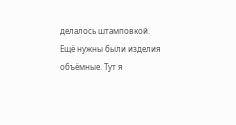делалось штамповкой. Ещё нужны были изделия объёмные. Тут я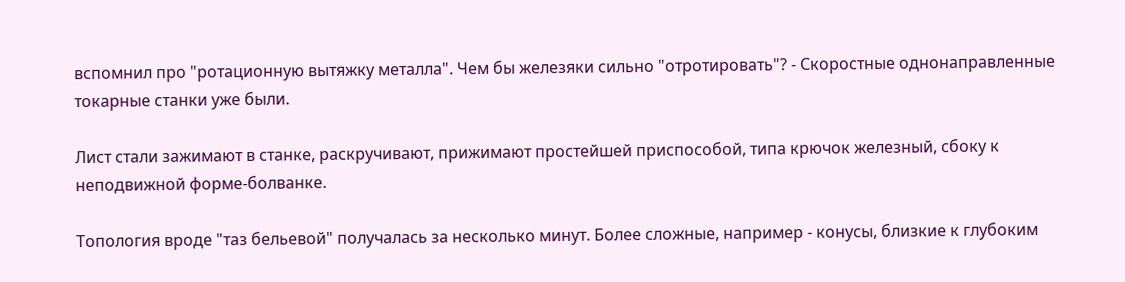вспомнил про "ротационную вытяжку металла". Чем бы железяки сильно "отротировать"? - Скоростные однонаправленные токарные станки уже были.

Лист стали зажимают в станке, раскручивают, прижимают простейшей приспособой, типа крючок железный, сбоку к неподвижной форме-болванке.

Топология вроде "таз бельевой" получалась за несколько минут. Более сложные, например - конусы, близкие к глубоким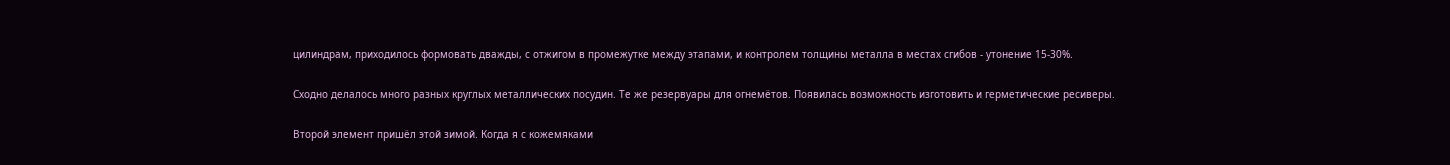цилиндрам, приходилось формовать дважды, с отжигом в промежутке между этапами, и контролем толщины металла в местах сгибов - утонение 15-30%.

Сходно делалось много разных круглых металлических посудин. Те же резервуары для огнемётов. Появилась возможность изготовить и герметические ресиверы.

Второй элемент пришёл этой зимой. Когда я с кожемяками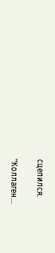сцепился.

"Коллаген...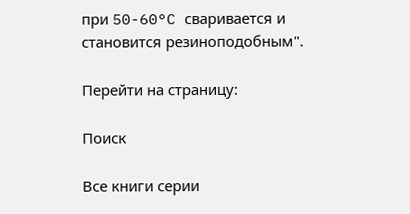при 50-60°C сваривается и становится резиноподобным".

Перейти на страницу:

Поиск

Все книги серии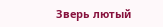Зверь лютый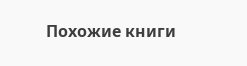Похожие книги